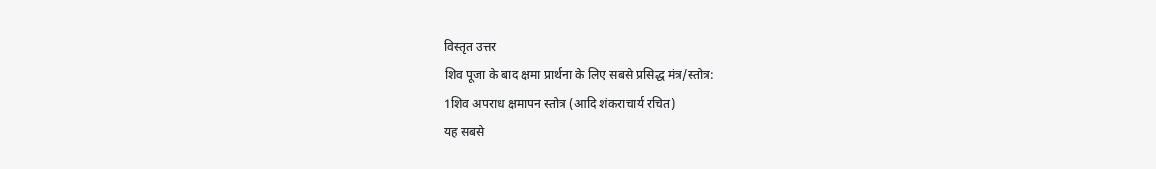विस्तृत उत्तर
शिव पूजा के बाद क्षमा प्रार्थना के लिए सबसे प्रसिद्ध मंत्र/स्तोत्र:
1शिव अपराध क्षमापन स्तोत्र (आदि शंकराचार्य रचित)
यह सबसे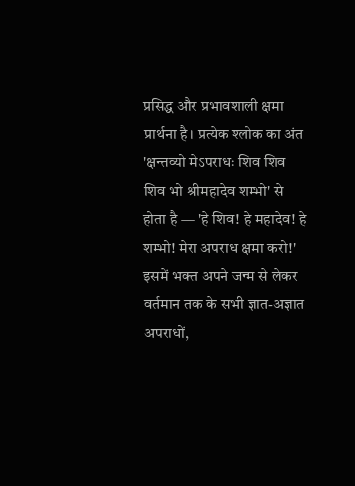प्रसिद्ध और प्रभावशाली क्षमा प्रार्थना है। प्रत्येक श्लोक का अंत 'क्षन्तव्यो मेऽपराधः शिव शिव शिव भो श्रीमहादेव शम्भो' से होता है — 'हे शिव! हे महादेव! हे शम्भो! मेरा अपराध क्षमा करो!'
इसमें भक्त अपने जन्म से लेकर वर्तमान तक के सभी ज्ञात-अज्ञात अपराधों,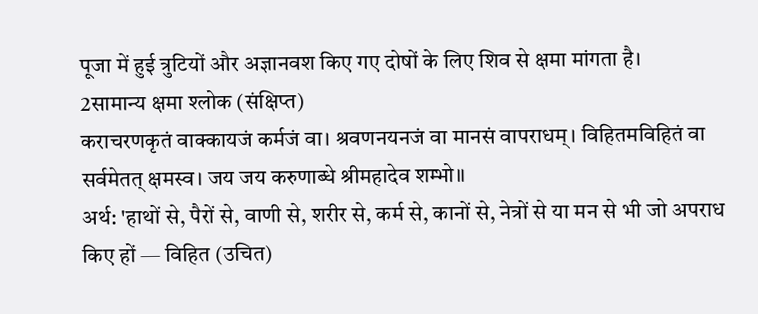पूजा में हुई त्रुटियों और अज्ञानवश किए गए दोषों के लिए शिव से क्षमा मांगता है।
2सामान्य क्षमा श्लोक (संक्षिप्त)
कराचरणकृतं वाक्कायजं कर्मजं वा। श्रवणनयनजं वा मानसं वापराधम्। विहितमविहितं वा सर्वमेतत् क्षमस्व। जय जय करुणाब्धे श्रीमहादेव शम्भो॥
अर्थ: 'हाथों से, पैरों से, वाणी से, शरीर से, कर्म से, कानों से, नेत्रों से या मन से भी जो अपराध किए हों — विहित (उचित)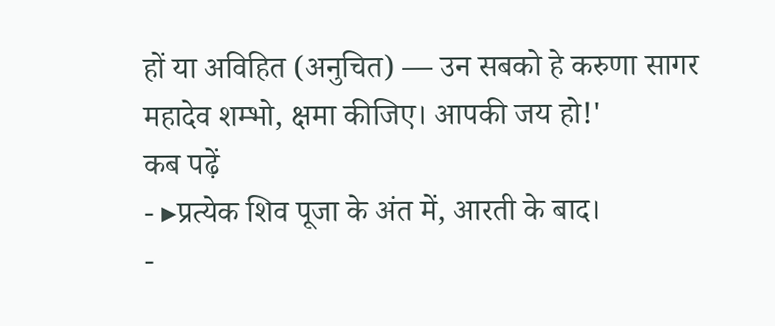हों या अविहित (अनुचित) — उन सबको हे करुणा सागर महादेव शम्भो, क्षमा कीजिए। आपकी जय हो!'
कब पढ़ें
- ▸प्रत्येक शिव पूजा के अंत में, आरती के बाद।
-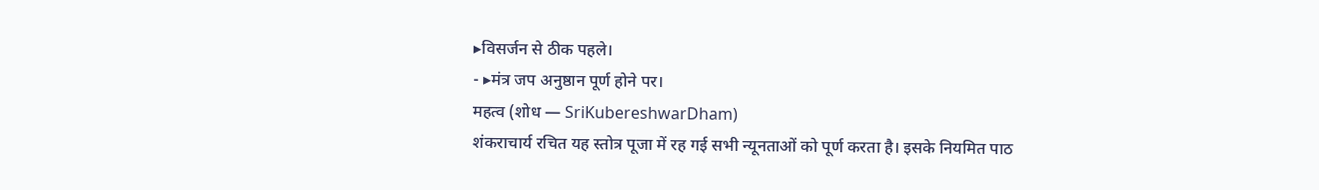▸विसर्जन से ठीक पहले।
- ▸मंत्र जप अनुष्ठान पूर्ण होने पर।
महत्व (शोध — SriKubereshwarDham)
शंकराचार्य रचित यह स्तोत्र पूजा में रह गई सभी न्यूनताओं को पूर्ण करता है। इसके नियमित पाठ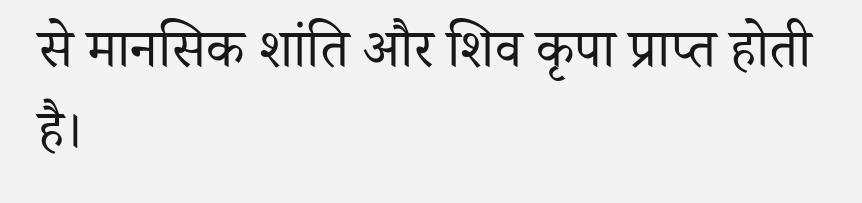से मानसिक शांति और शिव कृपा प्राप्त होती है।